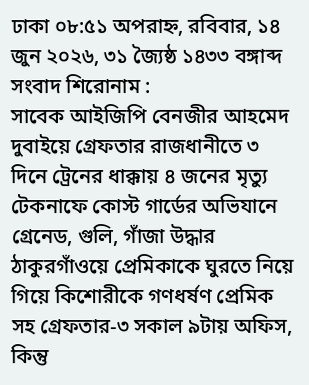ঢাকা ০৮:৫১ অপরাহ্ন, রবিবার, ১৪ জুন ২০২৬, ৩১ জ্যৈষ্ঠ ১৪৩৩ বঙ্গাব্দ
সংবাদ শিরোনাম :
সাবেক আইজিপি বেনজীর আহমেদ দুবাইয়ে গ্রেফতার রাজধানীতে ৩ দিনে ট্রেনের ধাক্কায় ৪ জনের মৃত্যু টেকনাফে কোস্ট গার্ডের অভিযানে গ্রেনেড, গুলি, গাঁজা উদ্ধার ঠাকুরগাঁওয়ে প্রেমিকাকে ঘুরতে নিয়ে গিয়ে কিশোরীকে গণধর্ষণ প্রেমিক সহ গ্রেফতার-৩ সকাল ৯টায় অফিস, কিন্তু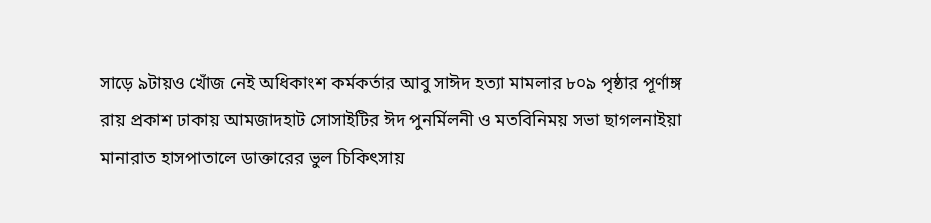সাড়ে ৯টায়ও খোঁজ নেই অধিকাংশ কর্মকর্তার আবু সাঈদ হত্যা মামলার ৮০৯ পৃষ্ঠার পূর্ণাঙ্গ রায় প্রকাশ ঢাকায় আমজাদহাট সোসাইটির ঈদ পুনর্মিলনী ও মতবিনিময় সভা ছাগলনাইয়া মানারাত হাসপাতালে ডাক্তারের ভুল চিকিৎসায়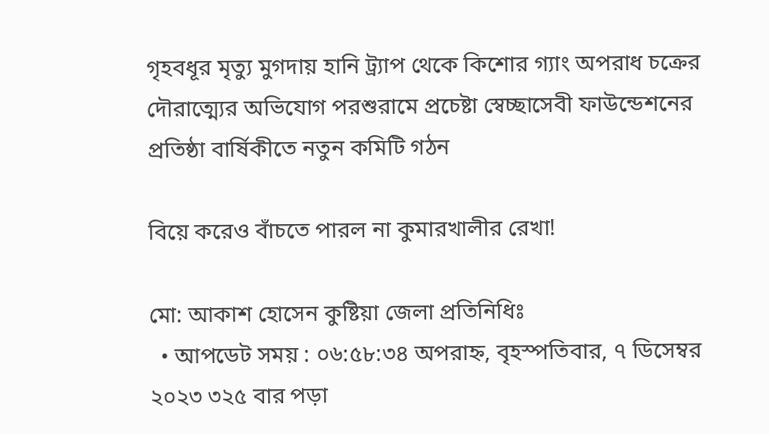গৃহবধূর মৃত্যু মুগদায় হানি ট্র্যাপ থেকে কিশোর গ্যাং অপরাধ চক্রের দৌরাত্ম্যের অভিযোগ পরশুরামে প্রচেষ্টা স্বেচ্ছাসেবী ফাউন্ডেশনের প্রতিষ্ঠা বার্ষিকীতে নতুন কমিটি গঠন

বিয়ে করেও বাঁচতে পারল না কুমারখালীর রেখা!

মো: আকাশ হোসেন কুষ্টিয়া জেলা প্রতিনিধিঃ
  • আপডেট সময় : ০৬:৫৮:৩৪ অপরাহ্ন, বৃহস্পতিবার, ৭ ডিসেম্বর ২০২৩ ৩২৫ বার পড়া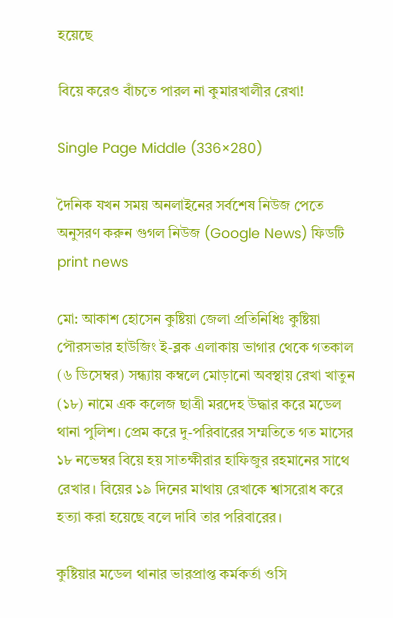হয়েছে

বিয়ে করেও বাঁচতে পারল না কুমারখালীর রেখা!

Single Page Middle (336×280)

দৈনিক যখন সময় অনলাইনের সর্বশেষ নিউজ পেতে অনুসরণ করুন গুগল নিউজ (Google News) ফিডটি
print news

মো: আকাশ হোসেন কুষ্টিয়া জেলা প্রতিনিধিঃ কুষ্টিয়া পৌরসভার হাউজিং ই-ব্লক এলাকায় ভাগার থেকে গতকাল (৬ ডিসেম্বর) সন্ধ্যায় কম্বলে মোড়ানো অবস্থায় রেখা খাতুন (১৮) নামে এক কলেজ ছাত্রী মরদেহ উদ্ধার করে মডেল থানা পুলিশ। প্রেম করে দু-পরিবারের সম্মতিতে গত মাসের ১৮ নভেম্বর বিয়ে হয় সাতক্ষীরার হাফিজুর রহমানের সাথে রেখার। বিয়ের ১৯ দিনের মাথায় রেখাকে শ্বাসরোধ করে হত্যা করা হয়েছে বলে দাবি তার পরিবারের।

কুষ্টিয়ার মডেল থানার ভারপ্রাপ্ত কর্মকর্তা ওসি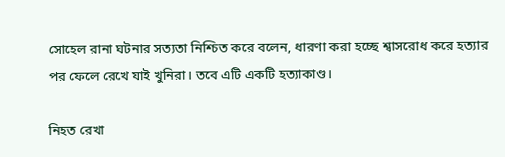সোহেল রানা ঘটনার সত্যতা নিশ্চিত করে বলেন, ধারণা করা হচ্ছে শ্বাসরোধ করে হত্যার পর ফেলে রেখে যাই খুনিরা। তবে এটি একটি হত্যাকাণ্ড।

নিহত রেখা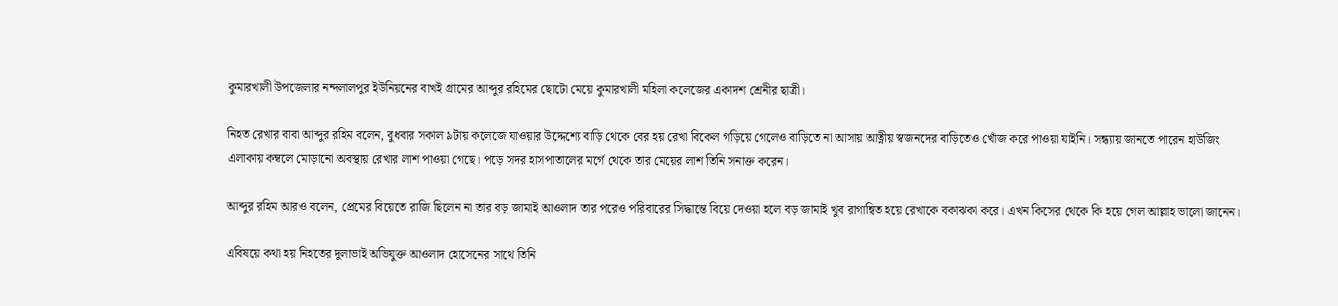কুমারখালী উপজেলার নন্দলালপুর ইউনিয়নের বাখই গ্রামের আব্দুর রহিমের ছোটো মেয়ে কুমারখালী মহিলা কলেজের একাদশ শ্রেনীর ছাত্রী।

নিহত রেখার বাবা আব্দুর রহিম বলেন, বুধবার সকাল ৯টায় কলেজে যাওয়ার উদ্দেশ্যে বাড়ি থেকে বের হয় রেখা বিকেল গড়িয়ে গেলেও বাড়িতে না আসায় আত্নীয় স্বজনদের বাড়িতেও খোঁজ করে পাওয়া যাইনি। সন্ধ্যায় জানতে পারেন হাউজিং এলাকায় কম্বলে মোড়ানো অবস্থায় রেখার লাশ পাওয়া গেছে। পড়ে সদর হাসপাতালের মর্গে থেকে তার মেয়ের লাশ তিনি সনাক্ত করেন।

আব্দুর রহিম আরও বলেন, প্রেমের বিয়েতে রাজি ছিলেন না তার বড় জামাই আওলাদ তার পরেও পরিবারের সিদ্ধান্তে বিয়ে দেওয়া হলে বড় জামাই খুব রাগান্বিত হয়ে রেখাকে বকাঝকা করে। এখন কিসের থেকে কি হয়ে গেল আল্লাহ ভালো জানেন।

এবিষয়ে কথা হয় নিহতের দুলাভাই অভিযুক্ত আওলাদ হোসেনের সাথে তিনি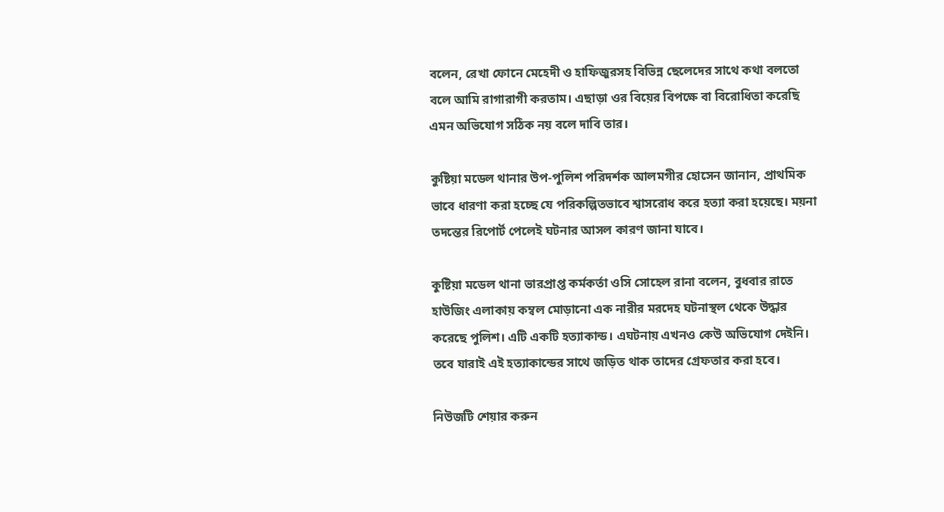বলেন, রেখা ফোনে মেহেদী ও হাফিজুরসহ বিভিন্ন ছেলেদের সাথে কথা বলতো বলে আমি রাগারাগী করতাম। এছাড়া ওর বিয়ের বিপক্ষে বা বিরোধিতা করেছি এমন অভিযোগ সঠিক নয় বলে দাবি তার।

কুষ্টিয়া মডেল থানার উপ-পুলিশ পরিদর্শক আলমগীর হোসেন জানান, প্রাথমিক ভাবে ধারণা করা হচ্ছে যে পরিকল্পিতভাবে শ্বাসরোধ করে হত্যা করা হয়েছে। ময়না তদন্তের রিপোর্ট পেলেই ঘটনার আসল কারণ জানা যাবে।

কুষ্টিয়া মডেল থানা ভারপ্রাপ্ত কর্মকর্তা ওসি সোহেল রানা বলেন, বুধবার রাতে হাউজিং এলাকায় কম্বল মোড়ানো এক নারীর মরদেহ ঘটনাস্থল থেকে উদ্ধার করেছে পুলিশ। এটি একটি হত্যাকান্ড। এঘটনায় এখনও কেউ অভিযোগ দেইনি। তবে যারাই এই হত্যাকান্ডের সাথে জড়িত থাক তাদের গ্রেফতার করা হবে।

নিউজটি শেয়ার করুন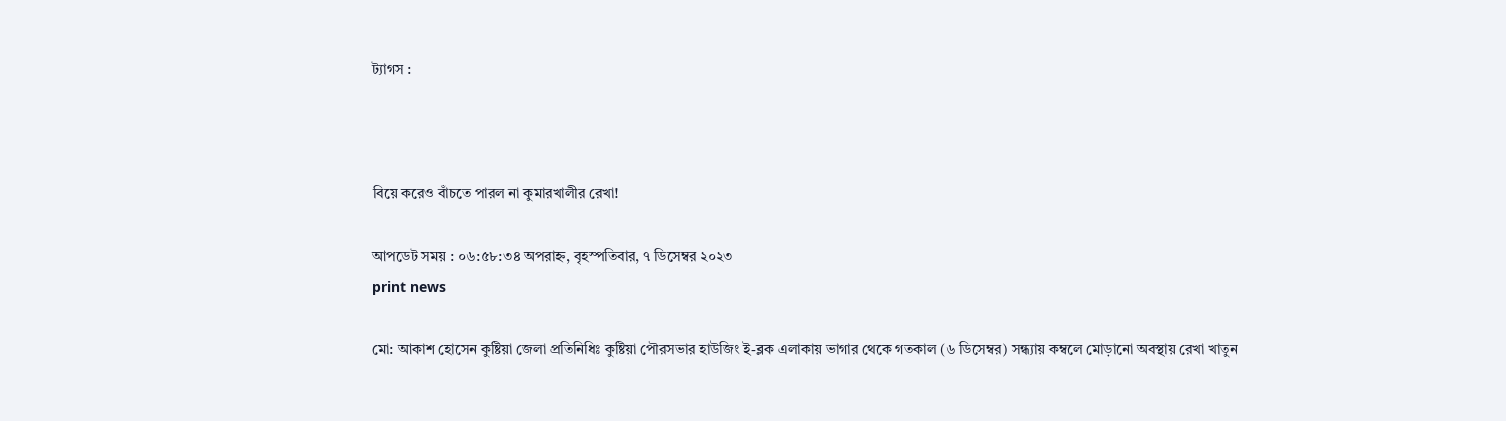ট্যাগস :



বিয়ে করেও বাঁচতে পারল না কুমারখালীর রেখা!

আপডেট সময় : ০৬:৫৮:৩৪ অপরাহ্ন, বৃহস্পতিবার, ৭ ডিসেম্বর ২০২৩
print news

মো: আকাশ হোসেন কুষ্টিয়া জেলা প্রতিনিধিঃ কুষ্টিয়া পৌরসভার হাউজিং ই-ব্লক এলাকায় ভাগার থেকে গতকাল (৬ ডিসেম্বর) সন্ধ্যায় কম্বলে মোড়ানো অবস্থায় রেখা খাতুন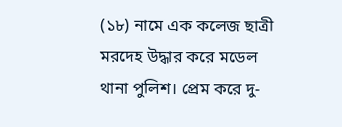(১৮) নামে এক কলেজ ছাত্রী মরদেহ উদ্ধার করে মডেল থানা পুলিশ। প্রেম করে দু-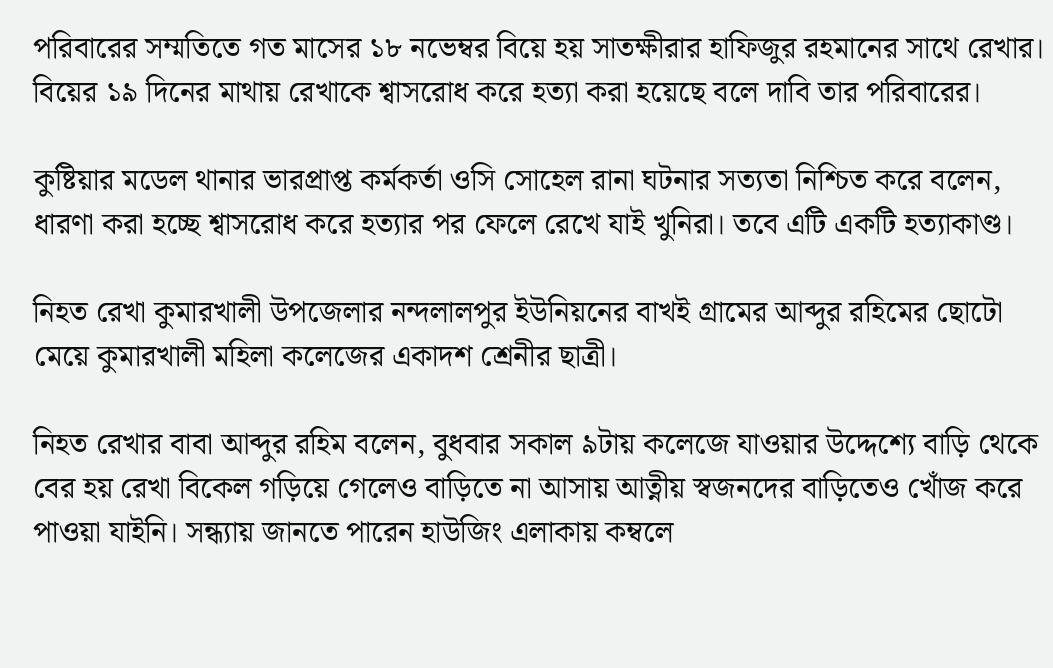পরিবারের সম্মতিতে গত মাসের ১৮ নভেম্বর বিয়ে হয় সাতক্ষীরার হাফিজুর রহমানের সাথে রেখার। বিয়ের ১৯ দিনের মাথায় রেখাকে শ্বাসরোধ করে হত্যা করা হয়েছে বলে দাবি তার পরিবারের।

কুষ্টিয়ার মডেল থানার ভারপ্রাপ্ত কর্মকর্তা ওসি সোহেল রানা ঘটনার সত্যতা নিশ্চিত করে বলেন, ধারণা করা হচ্ছে শ্বাসরোধ করে হত্যার পর ফেলে রেখে যাই খুনিরা। তবে এটি একটি হত্যাকাণ্ড।

নিহত রেখা কুমারখালী উপজেলার নন্দলালপুর ইউনিয়নের বাখই গ্রামের আব্দুর রহিমের ছোটো মেয়ে কুমারখালী মহিলা কলেজের একাদশ শ্রেনীর ছাত্রী।

নিহত রেখার বাবা আব্দুর রহিম বলেন, বুধবার সকাল ৯টায় কলেজে যাওয়ার উদ্দেশ্যে বাড়ি থেকে বের হয় রেখা বিকেল গড়িয়ে গেলেও বাড়িতে না আসায় আত্নীয় স্বজনদের বাড়িতেও খোঁজ করে পাওয়া যাইনি। সন্ধ্যায় জানতে পারেন হাউজিং এলাকায় কম্বলে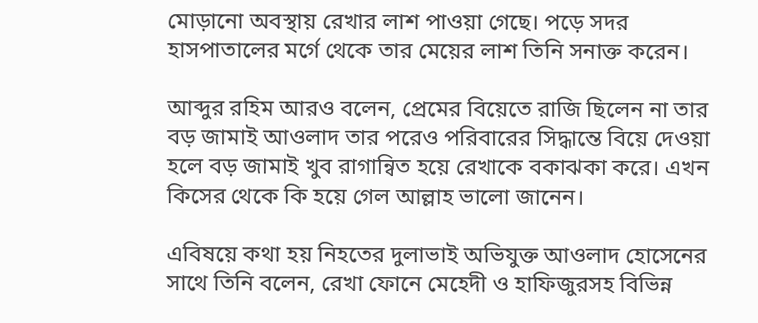মোড়ানো অবস্থায় রেখার লাশ পাওয়া গেছে। পড়ে সদর হাসপাতালের মর্গে থেকে তার মেয়ের লাশ তিনি সনাক্ত করেন।

আব্দুর রহিম আরও বলেন, প্রেমের বিয়েতে রাজি ছিলেন না তার বড় জামাই আওলাদ তার পরেও পরিবারের সিদ্ধান্তে বিয়ে দেওয়া হলে বড় জামাই খুব রাগান্বিত হয়ে রেখাকে বকাঝকা করে। এখন কিসের থেকে কি হয়ে গেল আল্লাহ ভালো জানেন।

এবিষয়ে কথা হয় নিহতের দুলাভাই অভিযুক্ত আওলাদ হোসেনের সাথে তিনি বলেন, রেখা ফোনে মেহেদী ও হাফিজুরসহ বিভিন্ন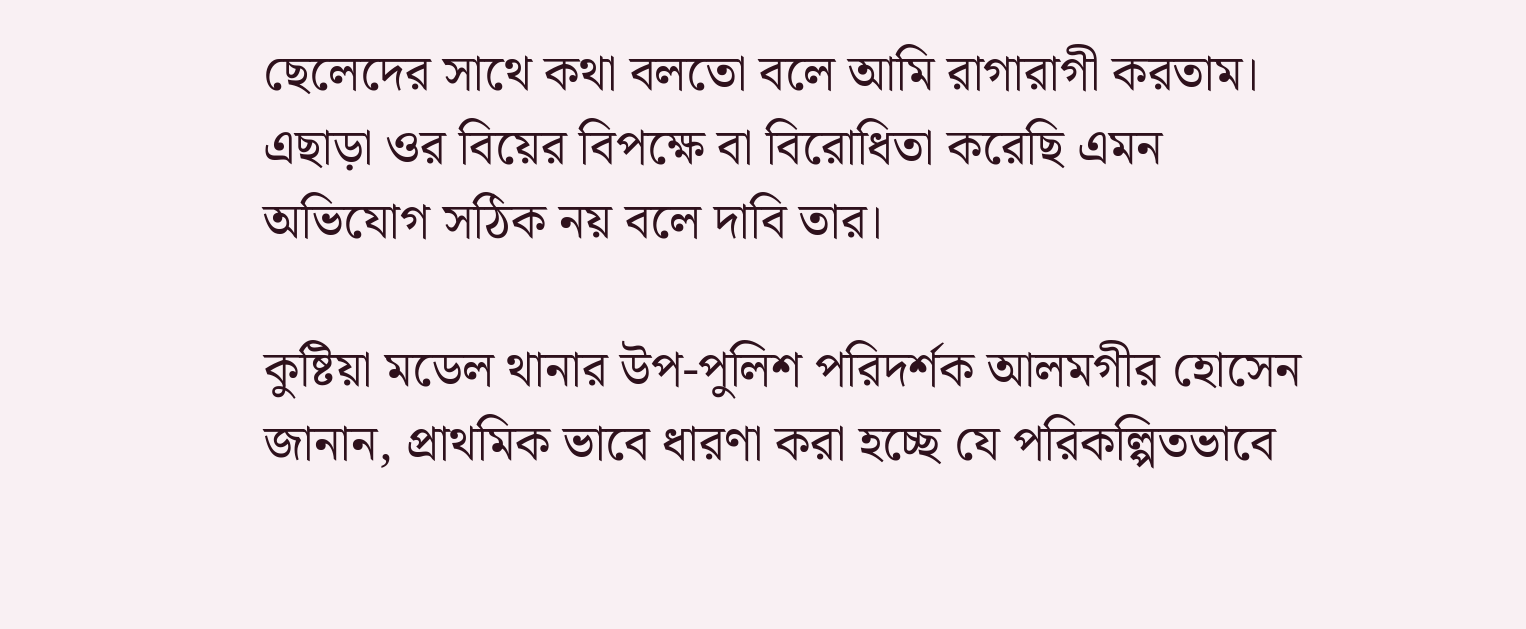ছেলেদের সাথে কথা বলতো বলে আমি রাগারাগী করতাম। এছাড়া ওর বিয়ের বিপক্ষে বা বিরোধিতা করেছি এমন অভিযোগ সঠিক নয় বলে দাবি তার।

কুষ্টিয়া মডেল থানার উপ-পুলিশ পরিদর্শক আলমগীর হোসেন জানান, প্রাথমিক ভাবে ধারণা করা হচ্ছে যে পরিকল্পিতভাবে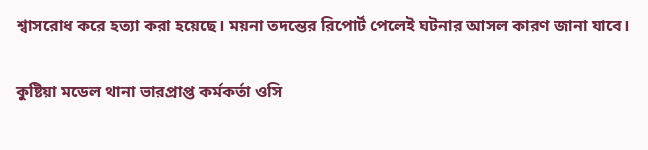শ্বাসরোধ করে হত্যা করা হয়েছে। ময়না তদন্তের রিপোর্ট পেলেই ঘটনার আসল কারণ জানা যাবে।

কুষ্টিয়া মডেল থানা ভারপ্রাপ্ত কর্মকর্তা ওসি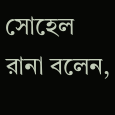সোহেল রানা বলেন,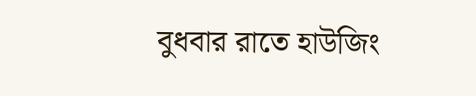বুধবার রাতে হাউজিং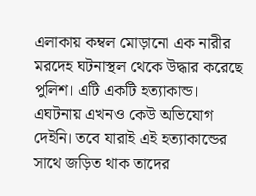এলাকায় কম্বল মোড়ানো এক নারীর মরদেহ ঘটনাস্থল থেকে উদ্ধার করেছে পুলিশ। এটি একটি হত্যাকান্ড। এঘটনায় এখনও কেউ অভিযোগ দেইনি। তবে যারাই এই হত্যাকান্ডের সাথে জড়িত থাক তাদের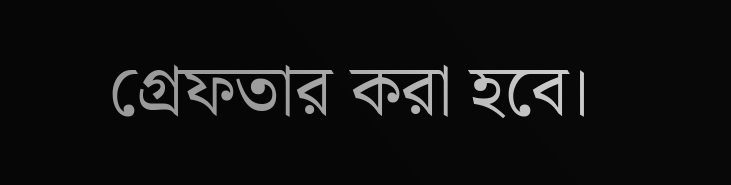গ্রেফতার করা হবে।